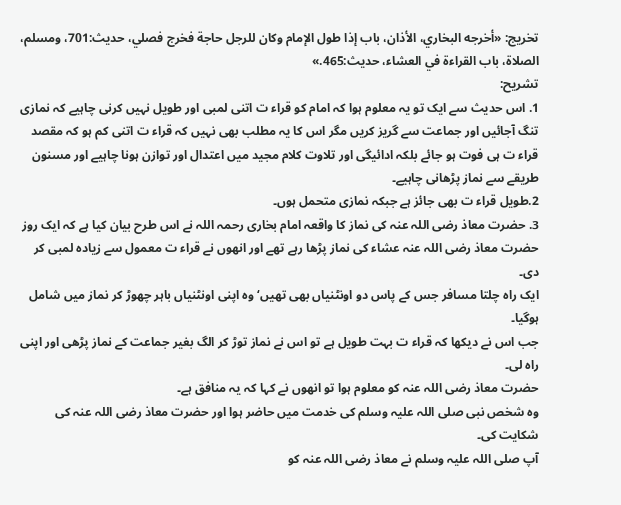تخریج: «أخرجه البخاري، الأذان، باب إذا طول الإمام وكان للرجل حاجة فخرج فصلي، حديث:701، ومسلم، الصلاة، باب القراءة في العشاء، حديث:465.»
تشریح:
1. اس حدیث سے ایک تو یہ معلوم ہوا کہ امام کو قراء ت اتنی لمبی اور طویل نہیں کرنی چاہیے کہ نمازی تنگ آجائیں اور جماعت سے گریز کریں مگر اس کا یہ مطلب بھی نہیں کہ قراء ت اتنی کم ہو کہ مقصد قراء ت ہی فوت ہو جائے بلکہ ادائیگی اور تلاوت کلام مجید میں اعتدال اور توازن ہونا چاہیے اور مسنون طریقے سے نماز پڑھانی چاہیے۔
2.طویل قراء ت بھی جائز ہے جبکہ نمازی متحمل ہوں۔
3. حضرت معاذ رضی اللہ عنہ کی نماز کا واقعہ امام بخاری رحمہ اللہ نے اس طرح بیان کیا ہے کہ ایک روز حضرت معاذ رضی اللہ عنہ عشاء کی نماز پڑھا رہے تھے اور انھوں نے قراء ت معمول سے زیادہ لمبی کر دی۔
ایک راہ چلتا مسافر جس کے پاس دو اونٹنیاں بھی تھیں‘ وہ اپنی اونٹنیاں باہر چھوڑ کر نماز میں شامل ہوگیا۔
جب اس نے دیکھا کہ قراء ت بہت طویل ہے تو اس نے نماز توڑ کر الگ بغیر جماعت کے نماز پڑھی اور اپنی راہ لی۔
حضرت معاذ رضی اللہ عنہ کو معلوم ہوا تو انھوں نے کہا کہ یہ منافق ہے۔
وہ شخص نبی صلی اللہ علیہ وسلم کی خدمت میں حاضر ہوا اور حضرت معاذ رضی اللہ عنہ کی شکایت کی۔
آپ صلی اللہ علیہ وسلم نے معاذ رضی اللہ عنہ کو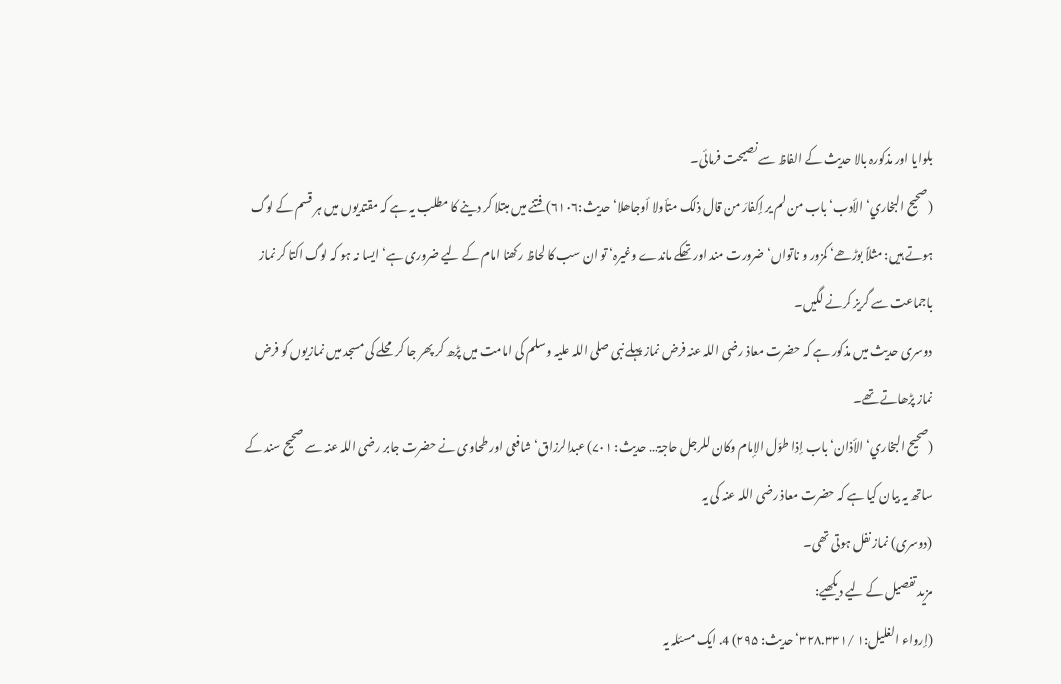بلوایا اور مذکورہ بالا حدیث کے الفاظ سے نصیحت فرمائی۔
(صحیح البخاري‘ الأدب‘ باب من لم یر إکفارَ من قال ذلک متأولا أوجاھلا‘ حدیث:۶۱۰۶) فتنے میں مبتلا کر دینے کا مطلب یہ ہے کہ مقتدیوں میں ہر قسم کے لوگ ہوتے ہیں: مثلاً بوڑھے‘ کمزور و ناتواں‘ ضرورت مند اور تھکے ماندے وغیرہ‘ تو ان سب کا لحاظ رکھنا امام کے لیے ضروری ہے‘ ایسا نہ ہو کہ لوگ اکتا کر نماز باجماعت سے گریز کرنے لگیں۔
دوسری حدیث میں مذکور ہے کہ حضرت معاذ رضی اللہ عنہ فرض نماز پہلے نبی صلی اللہ علیہ وسلم کی امامت میں پڑھ کر پھر جا کر محلے کی مسجد میں نمازیوں کو فرض نماز پڑھاتے تھے۔
(صحیح البخاري‘ الأذان‘ باب إذا طوّل الإمام وکان للرجل حاجۃ… حدیث: ۷۰۱) عبدالرزاق‘ شافعی اور طحاوی نے حضرت جابر رضی اللہ عنہ سے صحیح سند کے ساتھ یہ بیان کیا ہے کہ حضرت معاذ رضی اللہ عنہ کی یہ
(دوسری) نماز نفل ہوتی تھی۔
مزید تفصیل کے لیے دیکھیے:
(إرواء الغلیل:۱ /۳۲۸.۳۳۱‘ حدیث: ۲۹۵) 4. ایک مسئلہ یہ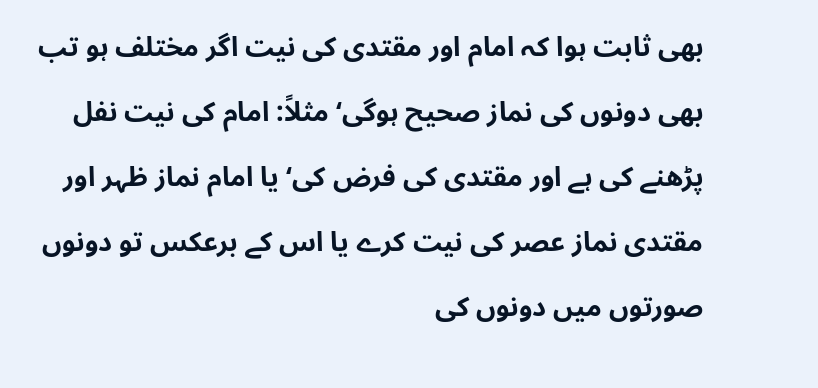بھی ثابت ہوا کہ امام اور مقتدی کی نیت اگر مختلف ہو تب بھی دونوں کی نماز صحیح ہوگی‘ مثلاً: امام کی نیت نفل پڑھنے کی ہے اور مقتدی کی فرض کی‘ یا امام نماز ظہر اور مقتدی نماز عصر کی نیت کرے یا اس کے برعکس تو دونوں صورتوں میں دونوں کی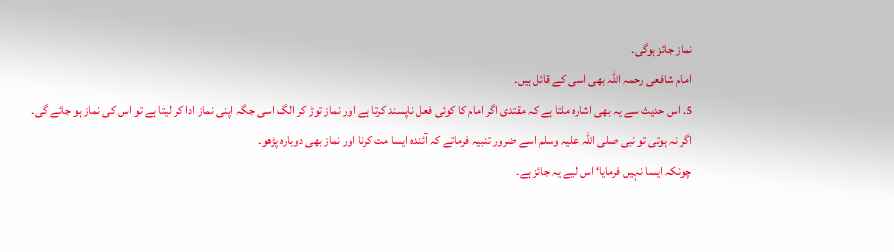نماز جائز ہوگی۔
امام شافعی رحمہ اللہ بھی اسی کے قائل ہیں۔
5. اس حدیث سے یہ بھی اشارہ ملتا ہے کہ مقتدی اگر امام کا کوئی فعل ناپسند کرتا ہے اور نماز توڑ کر الگ اسی جگہ اپنی نماز ادا کر لیتا ہے تو اس کی نماز ہو جائے گی۔
اگر نہ ہوتی تو نبی صلی اللہ علیہ وسلم اسے ضرور تنبیہ فرماتے کہ آئندہ ایسا مت کرنا اور نماز بھی دوبارہ پڑھو۔
چونکہ ایسا نہیں فرمایا‘ اس لیے یہ جائز ہے۔